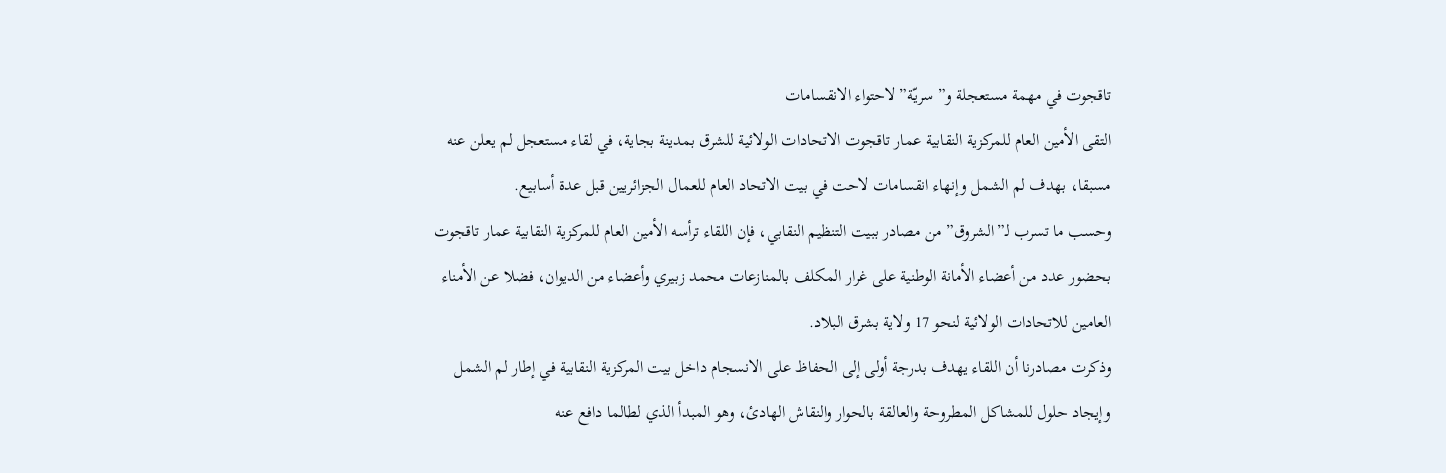تاقجوت في مهمة مستعجلة و”سريّة” لاحتواء الانقسامات
التقى الأمين العام للمركزية النقابية عمار تاقجوت الاتحادات الولائية للشرق بمدينة بجاية، في لقاء مستعجل لم يعلن عنه مسبقا، بهدف لم الشمل وإنهاء انقسامات لاحت في بيت الاتحاد العام للعمال الجزائريين قبل عدة أسابيع.
وحسب ما تسرب لـ”الشروق” من مصادر ببيت التنظيم النقابي، فإن اللقاء ترأسه الأمين العام للمركزية النقابية عمار تاقجوت بحضور عدد من أعضاء الأمانة الوطنية على غرار المكلف بالمنازعات محمد زبيري وأعضاء من الديوان، فضلا عن الأمناء العامين للاتحادات الولائية لنحو 17 ولاية بشرق البلاد.
وذكرت مصادرنا أن اللقاء يهدف بدرجة أولى إلى الحفاظ على الانسجام داخل بيت المركزية النقابية في إطار لم الشمل وإيجاد حلول للمشاكل المطروحة والعالقة بالحوار والنقاش الهادئ، وهو المبدأ الذي لطالما دافع عنه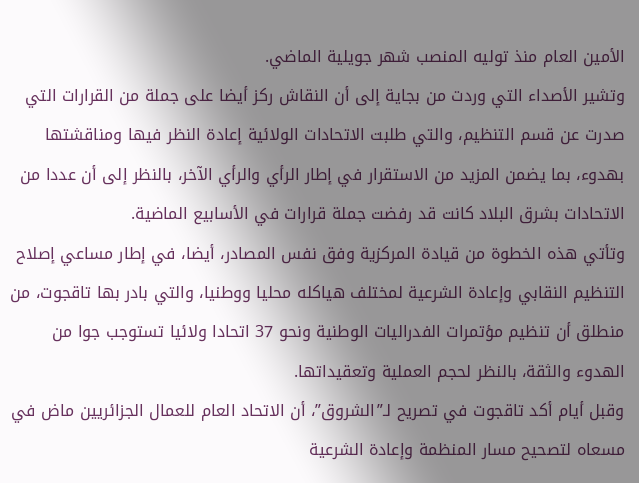الأمين العام منذ توليه المنصب شهر جويلية الماضي.
وتشير الأصداء التي وردت من بجاية إلى أن النقاش ركز أيضا على جملة من القرارات التي صدرت عن قسم التنظيم، والتي طلبت الاتحادات الولائية إعادة النظر فيها ومناقشتها بهدوء، بما يضمن المزيد من الاستقرار في إطار الرأي والرأي الآخر، بالنظر إلى أن عددا من الاتحادات بشرق البلاد كانت قد رفضت جملة قرارات في الأسابيع الماضية.
وتأتي هذه الخطوة من قيادة المركزية وفق نفس المصادر، أيضا، في إطار مساعي إصلاح التنظيم النقابي وإعادة الشرعية لمختلف هياكله محليا ووطنيا، والتي بادر بها تاقجوت، من منطلق أن تنظيم مؤتمرات الفدراليات الوطنية ونحو 37 اتحادا ولائيا تستوجب جوا من الهدوء والثقة، بالنظر لحجم العملية وتعقيداتها.
وقبل أيام أكد تاقجوت في تصريح لـ”الشروق”، أن الاتحاد العام للعمال الجزائريين ماض في مسعاه لتصحيح مسار المنظمة وإعادة الشرعية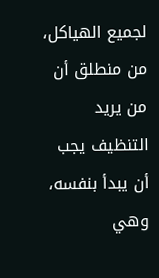لجميع الهياكل، من منطلق أن من يريد التنظيف يجب أن يبدأ بنفسه، وهي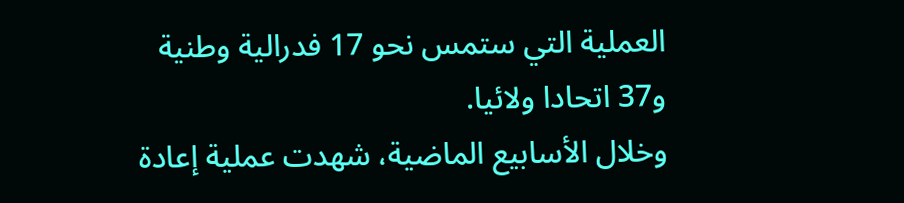العملية التي ستمس نحو 17 فدرالية وطنية و37 اتحادا ولائيا.
وخلال الأسابيع الماضية، شهدت عملية إعادة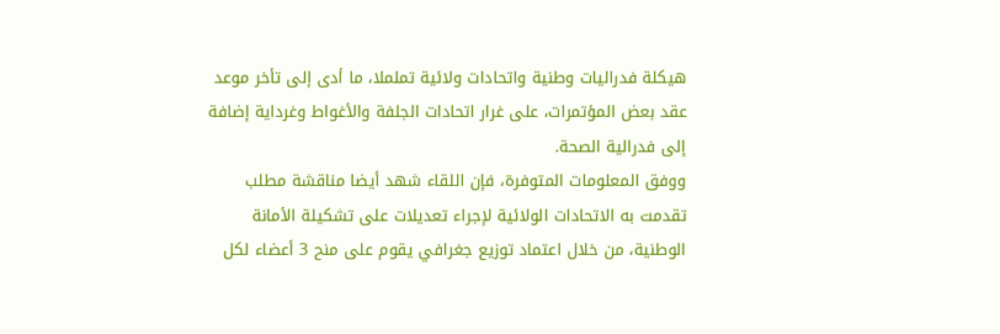هيكلة فدراليات وطنية واتحادات ولائية تململا، ما أدى إلى تأخر موعد عقد بعض المؤتمرات، على غرار اتحادات الجلفة والأغواط وغرداية إضافة إلى فدرالية الصحة.
ووفق المعلومات المتوفرة، فإن اللقاء شهد أيضا مناقشة مطلب تقدمت به الاتحادات الولائية لإجراء تعديلات على تشكيلة الأمانة الوطنية، من خلال اعتماد توزيع جغرافي يقوم على منح 3 أعضاء لكل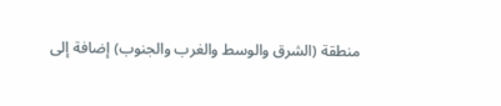منطقة (الشرق والوسط والغرب والجنوب) إضافة إلى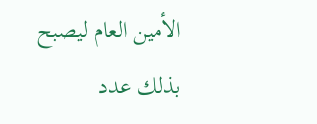الأمين العام ليصبح بذلك عدد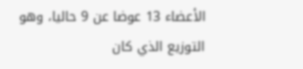الأعضاء 13 عوضا عن 9 حاليا، وهو التوزيع الذي كان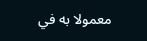معمولا به في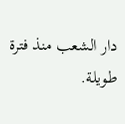دار الشعب منذ فترة طويلة.